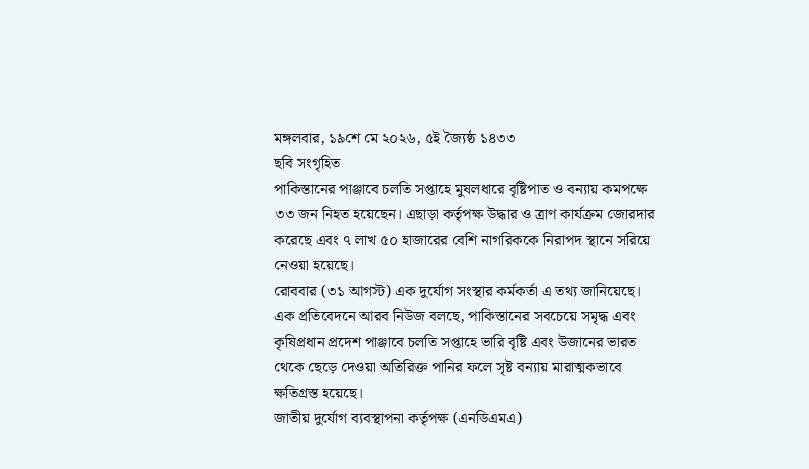মঙ্গলবার, ১৯শে মে ২০২৬, ৫ই জ্যৈষ্ঠ ১৪৩৩
ছবি সংগৃহিত
পাকিস্তানের পাঞ্জাবে চলতি সপ্তাহে মুষলধারে বৃষ্টিপাত ও বন্যায় কমপক্ষে ৩৩ জন নিহত হয়েছেন। এছাড়া কর্তৃপক্ষ উদ্ধার ও ত্রাণ কার্যক্রম জোরদার করেছে এবং ৭ লাখ ৫০ হাজারের বেশি নাগরিককে নিরাপদ স্থানে সরিয়ে নেওয়া হয়েছে।
রোববার (৩১ আগস্ট) এক দুর্যোগ সংস্থার কর্মকর্তা এ তথ্য জানিয়েছে।
এক প্রতিবেদনে আরব নিউজ বলছে, পাকিস্তানের সবচেয়ে সমৃদ্ধ এবং কৃষিপ্রধান প্রদেশ পাঞ্জাবে চলতি সপ্তাহে ভারি বৃষ্টি এবং উজানের ভারত থেকে ছেড়ে দেওয়া অতিরিক্ত পানির ফলে সৃষ্ট বন্যায় মারাত্মকভাবে ক্ষতিগ্রস্ত হয়েছে।
জাতীয় দুর্যোগ ব্যবস্থাপনা কর্তৃপক্ষ (এনডিএমএ)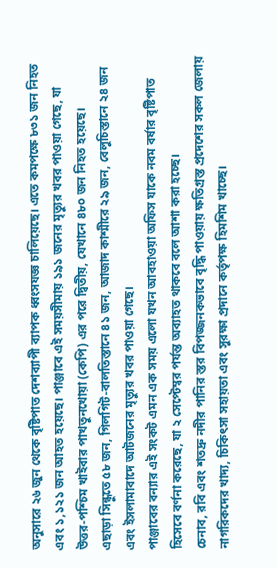অনুসারে ২৬ জুন থেকে বৃষ্টিপাত দেশব্যাপী ব্যাপক ধ্বংসযজ্ঞ চালিয়েছে। এতে কমপক্ষে ৮৩১ জন নিহত এবং ১,১২১ জন আহত হয়েছে। পাঞ্জাবে এই সময়সীমায় ১৯১ জনের মৃত্যুর খবর পাওয়া গেছে, যা উত্তর-পশ্চিম খাইবার পাখতুনখোয়া (কেপি) এর পরে দ্বিতীয়, যেখানে ৪৮০ জন নিহত হয়েছে।
এছাড়া সিন্ধুতে ৫৮ জন, গিলগিট-বালতিস্তানে ৪১ জন, আজাদ কাশ্মীরে ২৯ জন, বেলুচিস্তানে ২৪ জন এবং ইসলামাবাদে আটজনের মৃত্যুর খবর পাওয়া গেছে।
পাঞ্জাবের বন্যার এই সংকট এমন এক সময় এলো যখন আবহাওয়া অফিস যাকে নবম বর্ষার বৃষ্টিপাত হিসেবে বর্ণনা করেছে, যা ২ সেপ্টেম্বর পর্যন্ত অব্যাহত থাকবে বলে আশা করা হচ্ছে।
চেনাব, রবি এবং শতদ্রু নদীর পানির স্তর বিপজ্জনকভাবে বৃদ্ধি পাওয়ায় ক্ষতিগ্রস্ত প্রদেশের সকল জেলায় নাগরিকদের খাদ্য, চিকিৎসা সহায়তা এবং সুরক্ষা প্রদানে কর্তৃপক্ষ হিমশিম খাচ্ছে।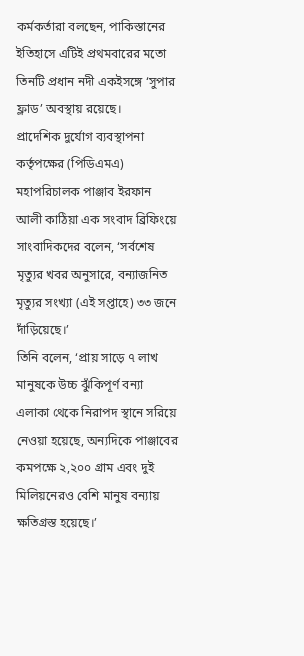কর্মকর্তারা বলছেন, পাকিস্তানের ইতিহাসে এটিই প্রথমবারের মতো তিনটি প্রধান নদী একইসঙ্গে ‘সুপার ফ্লাড’ অবস্থায় রয়েছে।
প্রাদেশিক দুর্যোগ ব্যবস্থাপনা কর্তৃপক্ষের (পিডিএমএ) মহাপরিচালক পাঞ্জাব ইরফান আলী কাঠিয়া এক সংবাদ ব্রিফিংয়ে সাংবাদিকদের বলেন, ‘সর্বশেষ মৃত্যুর খবর অনুসারে, বন্যাজনিত মৃত্যুর সংখ্যা (এই সপ্তাহে) ৩৩ জনে দাঁড়িয়েছে।’
তিনি বলেন, ‘প্রায় সাড়ে ৭ লাখ মানুষকে উচ্চ ঝুঁকিপূর্ণ বন্যা এলাকা থেকে নিরাপদ স্থানে সরিয়ে নেওয়া হয়েছে, অন্যদিকে পাঞ্জাবের কমপক্ষে ২,২০০ গ্রাম এবং দুই মিলিয়নেরও বেশি মানুষ বন্যায় ক্ষতিগ্রস্ত হয়েছে।’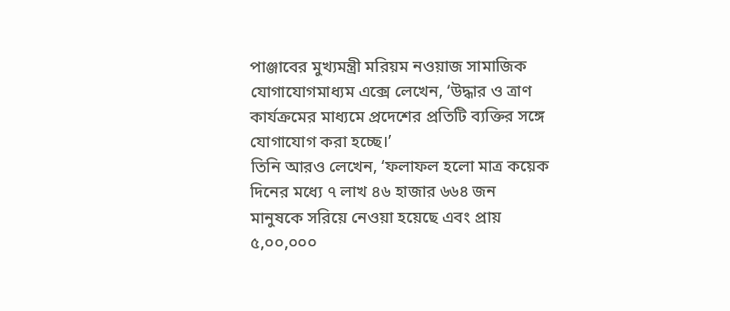পাঞ্জাবের মুখ্যমন্ত্রী মরিয়ম নওয়াজ সামাজিক যোগাযোগমাধ্যম এক্সে লেখেন, ‘উদ্ধার ও ত্রাণ কার্যক্রমের মাধ্যমে প্রদেশের প্রতিটি ব্যক্তির সঙ্গে যোগাযোগ করা হচ্ছে।’
তিনি আরও লেখেন, ‘ফলাফল হলো মাত্র কয়েক দিনের মধ্যে ৭ লাখ ৪৬ হাজার ৬৬৪ জন মানুষকে সরিয়ে নেওয়া হয়েছে এবং প্রায় ৫,০০,০০০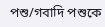পশু/গবাদি পশুকে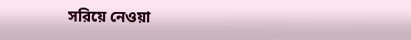সরিয়ে নেওয়া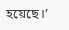হয়েছে।’